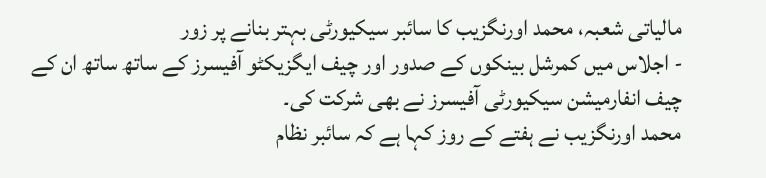مالیاتی شعبہ، محمد اورنگزیب کا سائبر سیکیورٹی بہتر بنانے پر زور
- اجلاس میں کمرشل بینکوں کے صدور اور چیف ایگزیکٹو آفیسرز کے ساتھ ساتھ ان کے چیف انفارمیشن سیکیورٹی آفیسرز نے بھی شرکت کی۔
محمد اورنگزیب نے ہفتے کے روز کہا ہے کہ سائبر نظام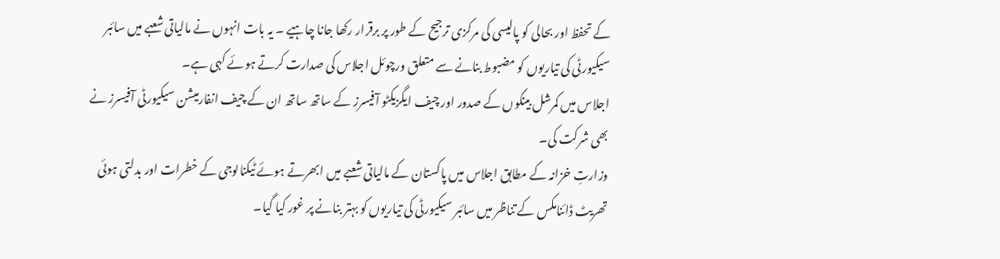کے تحفظ اور بحالی کو پالیسی کی مرکزی ترجیح کے طور پر برقرار رکھا جانا چاہیے ۔ یہ بات انہوں نے مالیاتی شعبے میں سائبر سیکیورٹی کی تیاریوں کو مضبوط بنانے سے متعلق ورچوئل اجلاس کی صدارت کرتے ہوئے کہی ہے۔
اجلاس میں کمرشل بینکوں کے صدور اور چیف ایگزیکٹو آفیسرز کے ساتھ ساتھ ان کے چیف انفارمیشن سیکیورٹی آفیسرز نے بھی شرکت کی۔
وزارتِ خزانہ کے مطابق اجلاس میں پاکستان کے مالیاتی شعبے میں ابھرتے ہوئے ٹیکنالوجی کے خطرات اور بدلتی ہوئی تھریٹ ڈائنامکس کے تناظر میں سائبر سیکیورٹی کی تیاریوں کو بہتر بنانے پر غور کیا گیا۔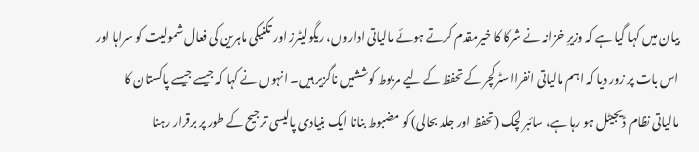بیان میں کہا گیا ہے کہ وزیرِ خزانہ نے شرکا کا خیرمقدم کرتے ہوئے مالیاتی اداروں، ریگولیٹرز اور تکنیکی ماہرین کی فعال شمولیت کو سراہا اور اس بات پر زور دیا کہ اہم مالیاتی انفرااسٹرکچر کے تحفظ کے لیے مربوط کوششیں ناگزیر ہیں۔ انہوں نے کہا کہ جیسے جیسے پاکستان کا مالیاتی نظام ڈیجیٹل ہو رہا ہے، سائبر لچک (تحفظ اور جلد بحالی) کو مضبوط بنانا ایک بنیادی پالیسی ترجیح کے طور پر برقرار رہنا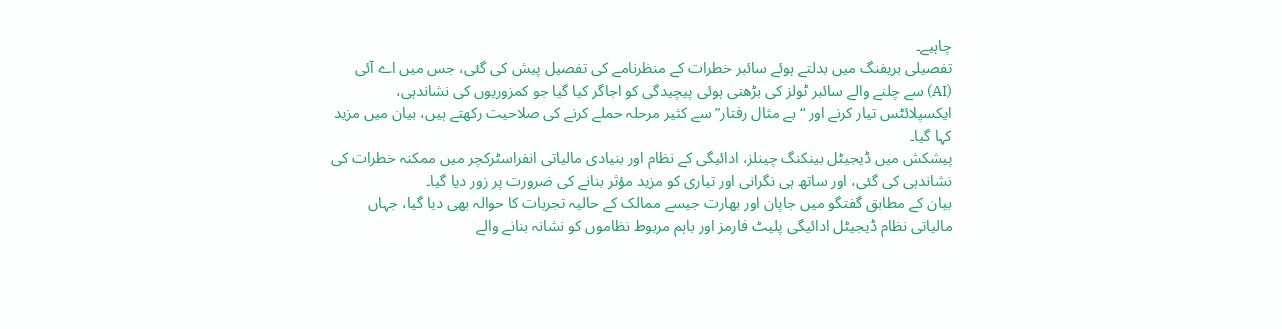چاہیے۔
تفصیلی بریفنگ میں بدلتے ہوئے سائبر خطرات کے منظرنامے کی تفصیل پیش کی گئی، جس میں اے آئی (AI) سے چلنے والے سائبر ٹولز کی بڑھتی ہوئی پیچیدگی کو اجاگر کیا گیا جو کمزوریوں کی نشاندہی، ایکسپلائٹس تیار کرنے اور “بے مثال رفتار” سے کثیر مرحلہ حملے کرنے کی صلاحیت رکھتے ہیں، بیان میں مزید کہا گیا۔
پیشکش میں ڈیجیٹل بینکنگ چینلز، ادائیگی کے نظام اور بنیادی مالیاتی انفراسٹرکچر میں ممکنہ خطرات کی نشاندہی کی گئی، اور ساتھ ہی نگرانی اور تیاری کو مزید مؤثر بنانے کی ضرورت پر زور دیا گیا۔
بیان کے مطابق گفتگو میں جاپان اور بھارت جیسے ممالک کے حالیہ تجربات کا حوالہ بھی دیا گیا، جہاں مالیاتی نظام ڈیجیٹل ادائیگی پلیٹ فارمز اور باہم مربوط نظاموں کو نشانہ بنانے والے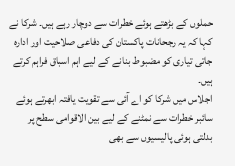حملوں کے بڑھتے ہوئے خطرات سے دوچار رہے ہیں۔ شرکا نے کہا کہ یہ رجحانات پاکستان کی دفاعی صلاحیت اور ادارہ جاتی تیاری کو مضبوط بنانے کے لیے اہم اسباق فراہم کرتے ہیں۔
اجلاس میں شرکا کو اے آئی سے تقویت یافتہ ابھرتے ہوئے سائبر خطرات سے نمٹنے کے لیے بین الاقوامی سطح پر بدلتی ہوئی پالیسیوں سے بھی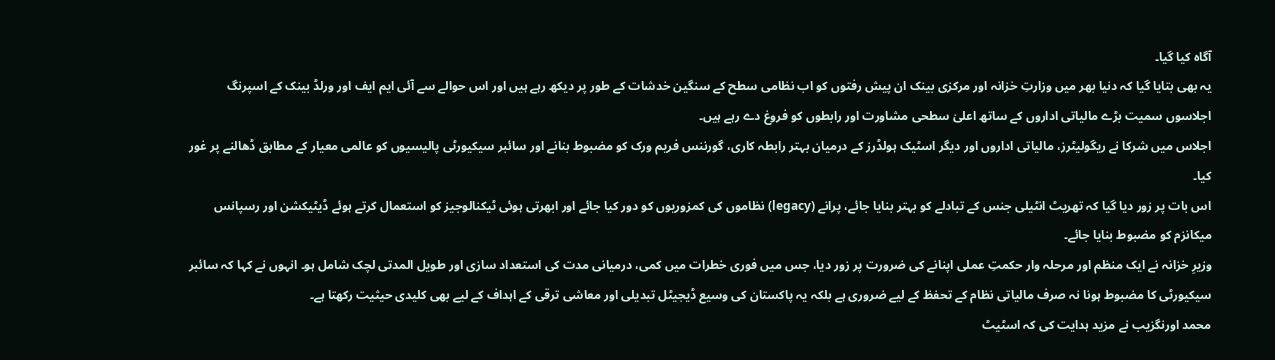آگاہ کیا گیا۔
یہ بھی بتایا گیا کہ دنیا بھر میں وزارتِ خزانہ اور مرکزی بینک ان پیش رفتوں کو اب نظامی سطح کے سنگین خدشات کے طور پر دیکھ رہے ہیں اور اس حوالے سے آئی ایم ایف اور ورلڈ بینک کے اسپرنگ اجلاسوں سمیت بڑے مالیاتی اداروں کے ساتھ اعلیٰ سطحی مشاورت اور رابطوں کو فروغ دے رہے ہیں۔
اجلاس میں شرکا نے ریگولیٹرز، مالیاتی اداروں اور دیگر اسٹیک ہولڈرز کے درمیان بہتر رابطہ کاری، گورننس فریم ورک کو مضبوط بنانے اور سائبر سیکیورٹی پالیسیوں کو عالمی معیار کے مطابق ڈھالنے پر غور کیا۔
اس بات پر زور دیا گیا کہ تھریٹ انٹیلی جنس کے تبادلے کو بہتر بنایا جائے، پرانے (legacy) نظاموں کی کمزوریوں کو دور کیا جائے اور ابھرتی ہوئی ٹیکنالوجیز کو استعمال کرتے ہوئے ڈیٹیکشن اور رسپانس میکانزم کو مضبوط بنایا جائے۔
وزیرِ خزانہ نے ایک منظم اور مرحلہ وار حکمتِ عملی اپنانے کی ضرورت پر زور دیا، جس میں فوری خطرات میں کمی، درمیانی مدت کی استعداد سازی اور طویل المدتی لچک شامل ہو۔ انہوں نے کہا کہ سائبر سیکیورٹی کا مضبوط ہونا نہ صرف مالیاتی نظام کے تحفظ کے لیے ضروری ہے بلکہ یہ پاکستان کی وسیع ڈیجیٹل تبدیلی اور معاشی ترقی کے اہداف کے لیے بھی کلیدی حیثیت رکھتا ہے۔
محمد اورنگزیب نے مزید ہدایت کی کہ اسٹیٹ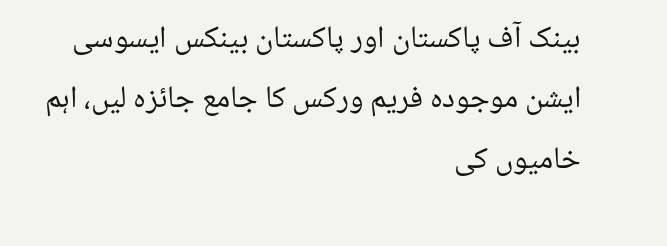بینک آف پاکستان اور پاکستان بینکس ایسوسی ایشن موجودہ فریم ورکس کا جامع جائزہ لیں، اہم خامیوں کی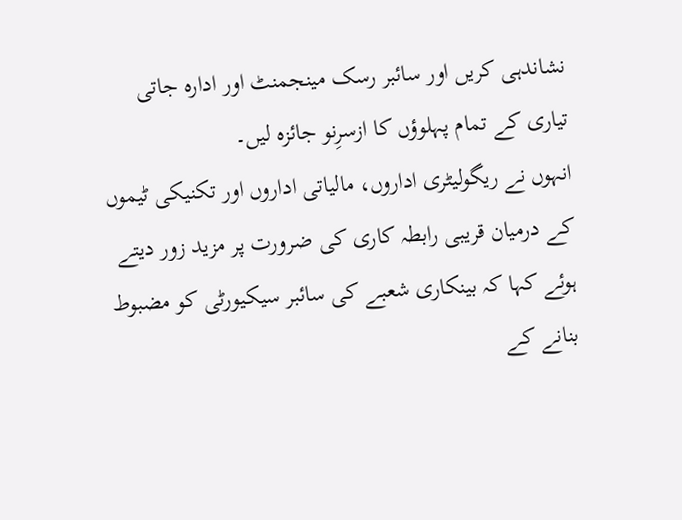نشاندہی کریں اور سائبر رسک مینجمنٹ اور ادارہ جاتی تیاری کے تمام پہلوؤں کا ازسرِنو جائزہ لیں۔
انہوں نے ریگولیٹری اداروں، مالیاتی اداروں اور تکنیکی ٹیموں کے درمیان قریبی رابطہ کاری کی ضرورت پر مزید زور دیتے ہوئے کہا کہ بینکاری شعبے کی سائبر سیکیورٹی کو مضبوط بنانے کے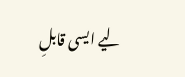لیے ایسی قابلِ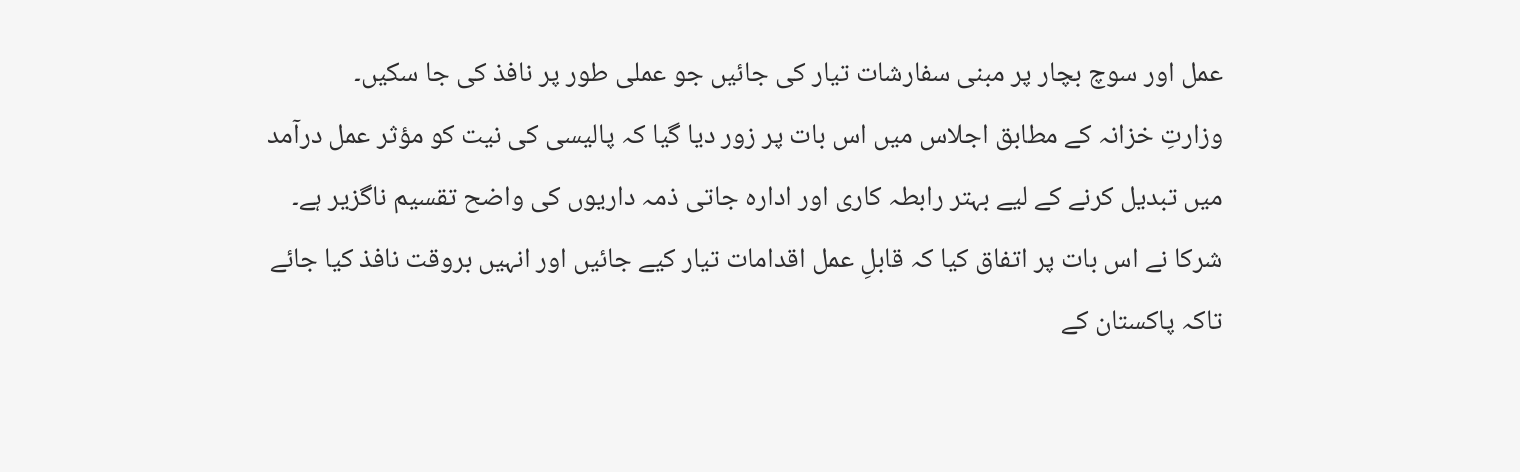عمل اور سوچ بچار پر مبنی سفارشات تیار کی جائیں جو عملی طور پر نافذ کی جا سکیں۔
وزارتِ خزانہ کے مطابق اجلاس میں اس بات پر زور دیا گیا کہ پالیسی کی نیت کو مؤثر عمل درآمد میں تبدیل کرنے کے لیے بہتر رابطہ کاری اور ادارہ جاتی ذمہ داریوں کی واضح تقسیم ناگزیر ہے۔ شرکا نے اس بات پر اتفاق کیا کہ قابلِ عمل اقدامات تیار کیے جائیں اور انہیں بروقت نافذ کیا جائے تاکہ پاکستان کے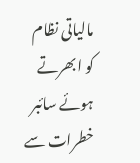مالیاتی نظام کو ابھرتے ہوئے سائبر خطرات سے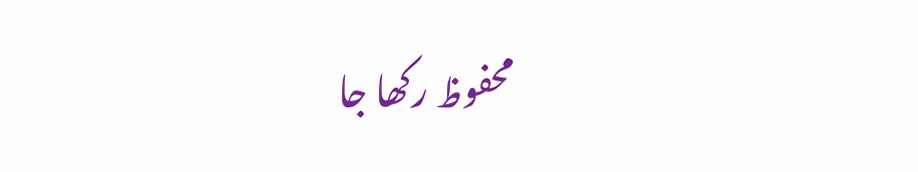محفوظ رکھا جا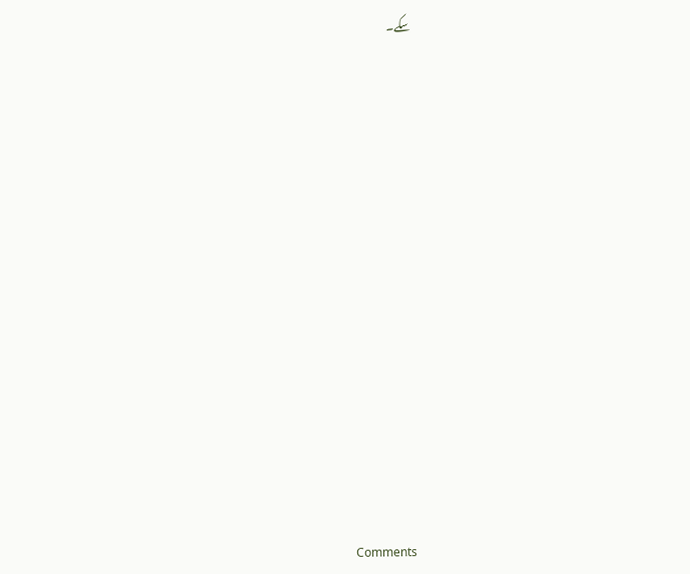سکے۔
























Comments